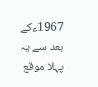1967ءکے بعد سے یہ پہلا موقع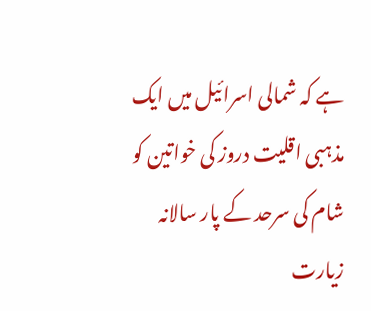ہے کہ شمالی اسرائیل میں ایک مذہبی اقلیت دروز کی خواتین کو شام کی سرحد کے پار سالانہ زیارت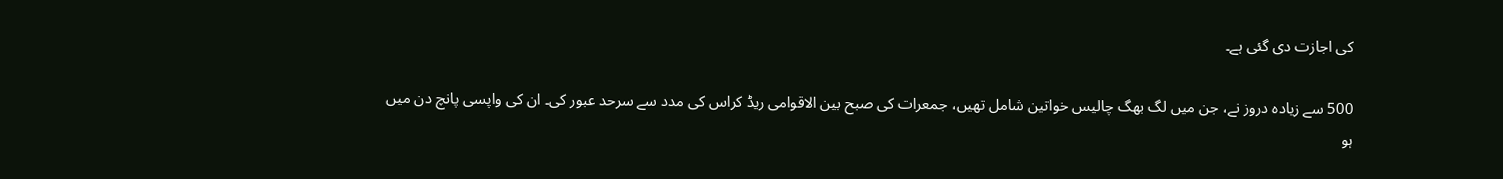کی اجازت دی گئی ہے۔

500 سے زیادہ دروز نے، جن میں لگ بھگ چالیس خواتین شامل تھیں، جمعرات کی صبح بین الاقوامی ریڈ کراس کی مدد سے سرحد عبور کی۔ ان کی واپسی پانچ دن میں ہو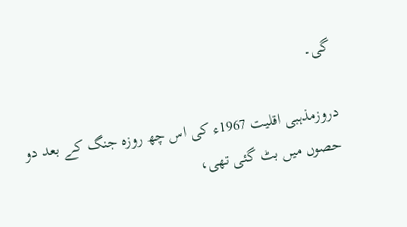گی۔

دروزمذہبی اقلیت 1967ء کی اس چھ روزہ جنگ کے بعد دو حصوں میں بٹ گئی تھی،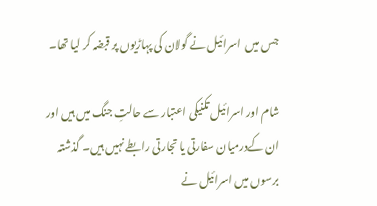جس میں  اسرائیل نے گولان کی پہاڑیوں پر قبضہ کر لیا تھا۔

شام اور اسرائیل تکنیکی اعتبار سے حالتِ جنگ میں ہیں اور ان کےدرمیان سفارتی یا تجارتی رابطے نہیں ہیں۔ گذشتہ برسوں میں اسرائیل نے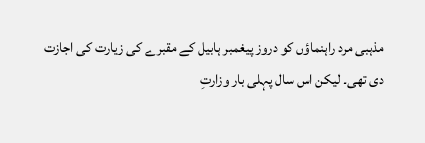مذہبی مرد راہنماؤں کو دروز پیغمبر ہابیل کے مقبرے کی زیارت کی اجازت دی تھی۔ لیکن اس سال پہلی بار وزارتِ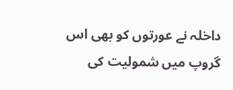داخلہ نے عورتوں کو بھی اس گروپ میں شمولیت کی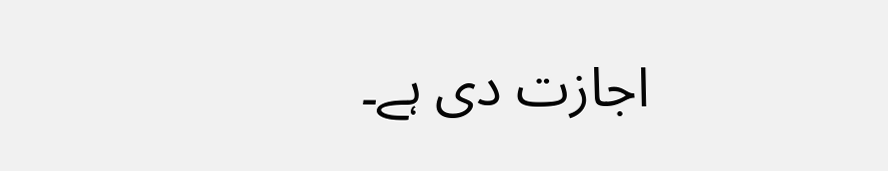اجازت دی ہے۔